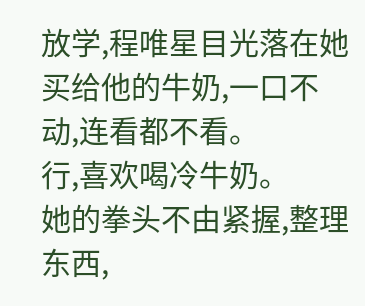放学,程唯星目光落在她买给他的牛奶,一口不动,连看都不看。
行,喜欢喝冷牛奶。
她的拳头不由紧握,整理东西,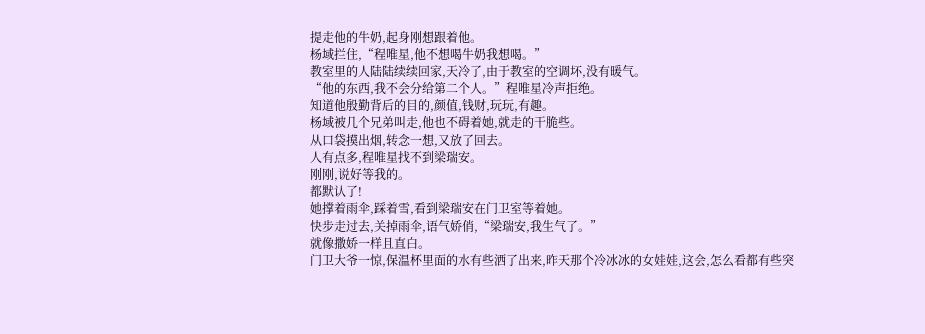提走他的牛奶,起身刚想跟着他。
杨域拦住,“程唯星,他不想喝牛奶我想喝。”
教室里的人陆陆续续回家,天冷了,由于教室的空调坏,没有暖气。
“他的东西,我不会分给第二个人。”程唯星冷声拒绝。
知道他殷勤背后的目的,颜值,钱财,玩玩,有趣。
杨域被几个兄弟叫走,他也不碍着她,就走的干脆些。
从口袋摸出烟,转念一想,又放了回去。
人有点多,程唯星找不到梁瑞安。
刚刚,说好等我的。
都默认了!
她撑着雨伞,踩着雪,看到梁瑞安在门卫室等着她。
快步走过去,关掉雨伞,语气娇俏,“梁瑞安,我生气了。”
就像撒娇一样且直白。
门卫大爷一惊,保温杯里面的水有些洒了出来,昨天那个冷冰冰的女娃娃,这会,怎么看都有些突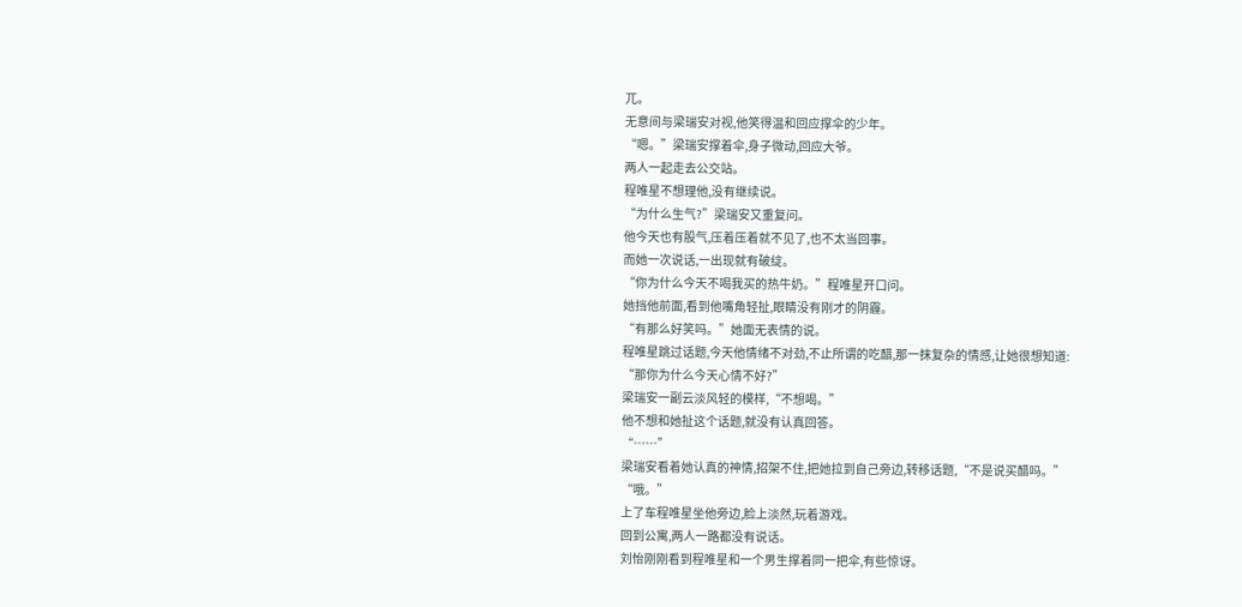兀。
无意间与梁瑞安对视,他笑得温和回应撑伞的少年。
“嗯。”梁瑞安撑着伞,身子微动,回应大爷。
两人一起走去公交站。
程唯星不想理他,没有继续说。
“为什么生气?”梁瑞安又重复问。
他今天也有股气,压着压着就不见了,也不太当回事。
而她一次说话,一出现就有破绽。
“你为什么今天不喝我买的热牛奶。”程唯星开口问。
她挡他前面,看到他嘴角轻扯,眼睛没有刚才的阴霾。
“有那么好笑吗。”她面无表情的说。
程唯星跳过话题,今天他情绪不对劲,不止所谓的吃醋,那一抹复杂的情感,让她很想知道:
“那你为什么今天心情不好?”
梁瑞安一副云淡风轻的模样,“不想喝。”
他不想和她扯这个话题,就没有认真回答。
“……”
梁瑞安看着她认真的神情,招架不住,把她拉到自己旁边,转移话题,“不是说买醋吗。”
“哦。”
上了车程唯星坐他旁边,脸上淡然,玩着游戏。
回到公寓,两人一路都没有说话。
刘怡刚刚看到程唯星和一个男生撑着同一把伞,有些惊讶。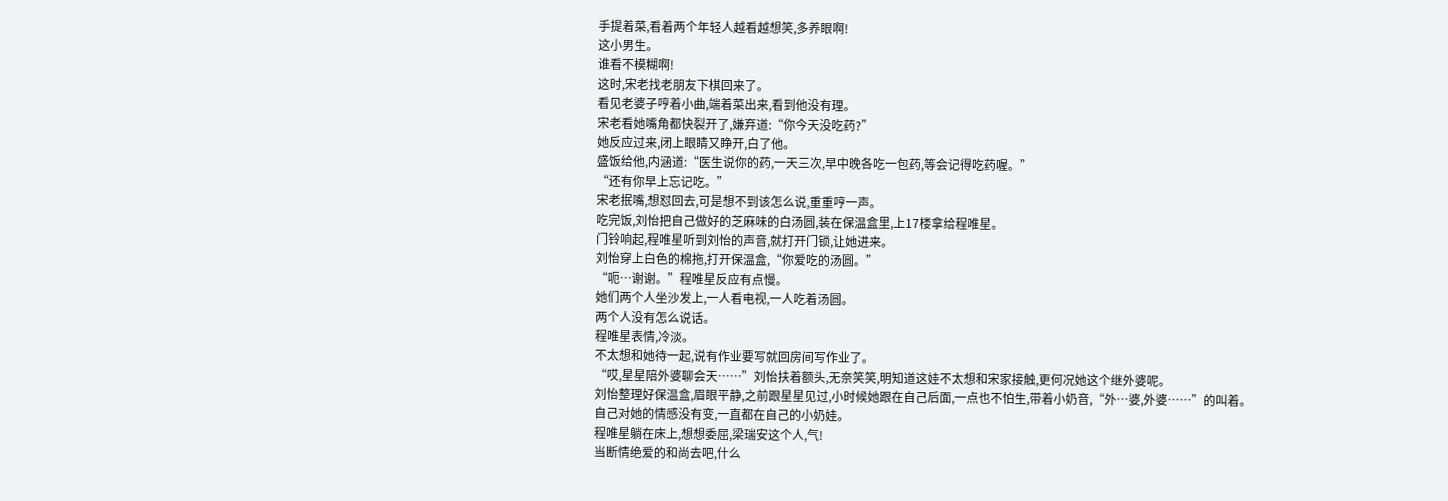手提着菜,看着两个年轻人越看越想笑,多养眼啊!
这小男生。
谁看不模糊啊!
这时,宋老找老朋友下棋回来了。
看见老婆子哼着小曲,端着菜出来,看到他没有理。
宋老看她嘴角都快裂开了,嫌弃道:“你今天没吃药?”
她反应过来,闭上眼睛又睁开,白了他。
盛饭给他,内涵道:“医生说你的药,一天三次,早中晚各吃一包药,等会记得吃药喔。”
“还有你早上忘记吃。”
宋老抿嘴,想怼回去,可是想不到该怎么说,重重哼一声。
吃完饭,刘怡把自己做好的芝麻味的白汤圆,装在保温盒里,上17楼拿给程唯星。
门铃响起,程唯星听到刘怡的声音,就打开门锁,让她进来。
刘怡穿上白色的棉拖,打开保温盒,“你爱吃的汤圆。”
“呃…谢谢。”程唯星反应有点慢。
她们两个人坐沙发上,一人看电视,一人吃着汤圆。
两个人没有怎么说话。
程唯星表情,冷淡。
不太想和她待一起,说有作业要写就回房间写作业了。
“哎,星星陪外婆聊会天……”刘怡扶着额头,无奈笑笑,明知道这娃不太想和宋家接触,更何况她这个继外婆呢。
刘怡整理好保温盒,眉眼平静,之前跟星星见过,小时候她跟在自己后面,一点也不怕生,带着小奶音,“外…婆,外婆……”的叫着。
自己对她的情感没有变,一直都在自己的小奶娃。
程唯星躺在床上,想想委屈,梁瑞安这个人,气!
当断情绝爱的和尚去吧,什么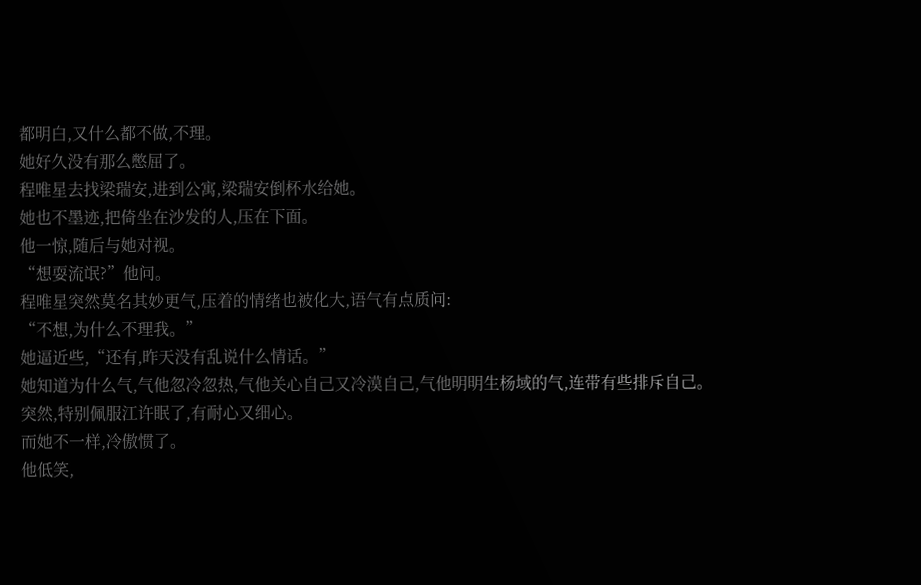都明白,又什么都不做,不理。
她好久没有那么憋屈了。
程唯星去找梁瑞安,进到公寓,梁瑞安倒杯水给她。
她也不墨迹,把倚坐在沙发的人,压在下面。
他一惊,随后与她对视。
“想耍流氓?”他问。
程唯星突然莫名其妙更气,压着的情绪也被化大,语气有点质问:
“不想,为什么不理我。”
她逼近些,“还有,昨天没有乱说什么情话。”
她知道为什么气,气他忽冷忽热,气他关心自己又冷漠自己,气他明明生杨域的气,连带有些排斥自己。
突然,特别佩服江许眠了,有耐心又细心。
而她不一样,冷傲惯了。
他低笑,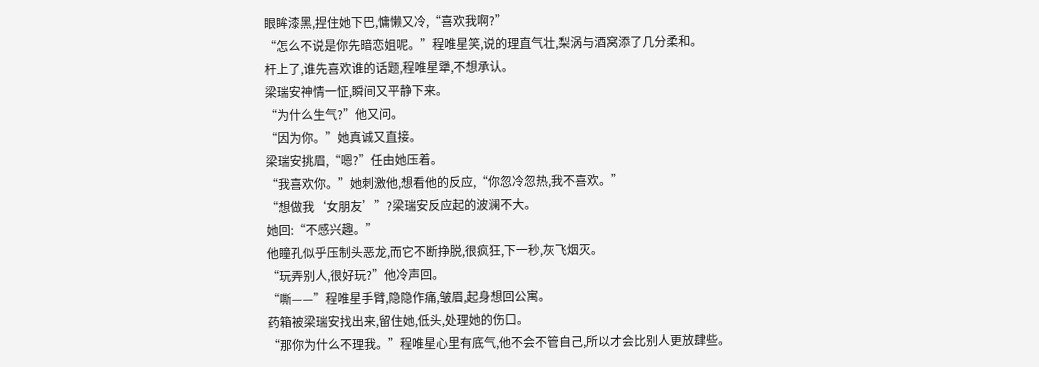眼眸漆黑,捏住她下巴,慵懒又冷,“喜欢我啊?”
“怎么不说是你先暗恋姐呢。”程唯星笑,说的理直气壮,梨涡与酒窝添了几分柔和。
杆上了,谁先喜欢谁的话题,程唯星犟,不想承认。
梁瑞安神情一怔,瞬间又平静下来。
“为什么生气?”他又问。
“因为你。”她真诚又直接。
梁瑞安挑眉,“嗯?”任由她压着。
“我喜欢你。”她刺激他,想看他的反应,“你忽冷忽热,我不喜欢。”
“想做我‘女朋友’”?梁瑞安反应起的波澜不大。
她回:“不感兴趣。”
他瞳孔似乎压制头恶龙,而它不断挣脱,很疯狂,下一秒,灰飞烟灭。
“玩弄别人,很好玩?”他冷声回。
“嘶——”程唯星手臂,隐隐作痛,皱眉,起身想回公寓。
药箱被梁瑞安找出来,留住她,低头,处理她的伤口。
“那你为什么不理我。”程唯星心里有底气,他不会不管自己,所以才会比别人更放肆些。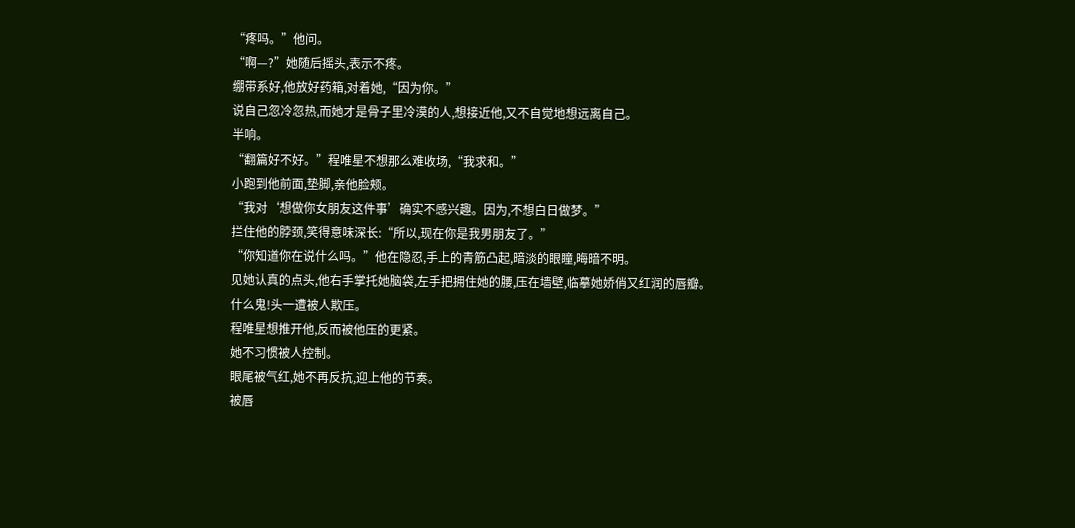“疼吗。”他问。
“啊—?”她随后摇头,表示不疼。
绷带系好,他放好药箱,对着她,“因为你。”
说自己忽冷忽热,而她才是骨子里冷漠的人,想接近他,又不自觉地想远离自己。
半响。
“翻篇好不好。”程唯星不想那么难收场,“我求和。”
小跑到他前面,垫脚,亲他脸颊。
“我对‘想做你女朋友这件事’确实不感兴趣。因为,不想白日做梦。”
拦住他的脖颈,笑得意味深长:“所以,现在你是我男朋友了。”
“你知道你在说什么吗。”他在隐忍,手上的青筋凸起,暗淡的眼瞳,晦暗不明。
见她认真的点头,他右手掌托她脑袋,左手把拥住她的腰,压在墙壁,临摹她娇俏又红润的唇瓣。
什么鬼!头一遭被人欺压。
程唯星想推开他,反而被他压的更紧。
她不习惯被人控制。
眼尾被气红,她不再反抗,迎上他的节奏。
被唇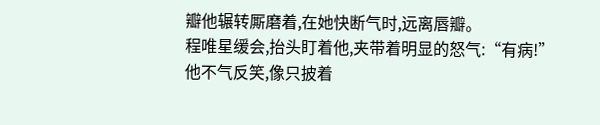瓣他辗转厮磨着,在她快断气时,远离唇瓣。
程唯星缓会,抬头盯着他,夹带着明显的怒气:“有病!”
他不气反笑,像只披着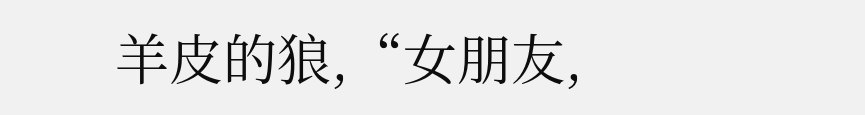羊皮的狼,“女朋友,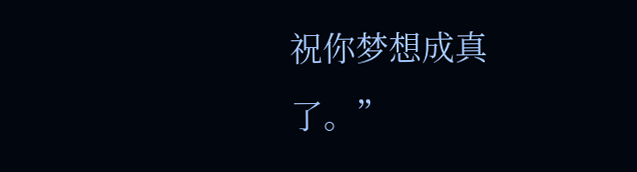祝你梦想成真了。”